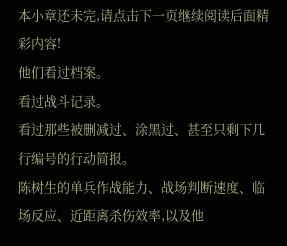本小章还未完,请点击下一页继续阅读后面精彩内容!
他们看过档案。
看过战斗记录。
看过那些被删减过、涂黑过、甚至只剩下几行编号的行动简报。
陈树生的单兵作战能力、战场判断速度、临场反应、近距离杀伤效率,以及他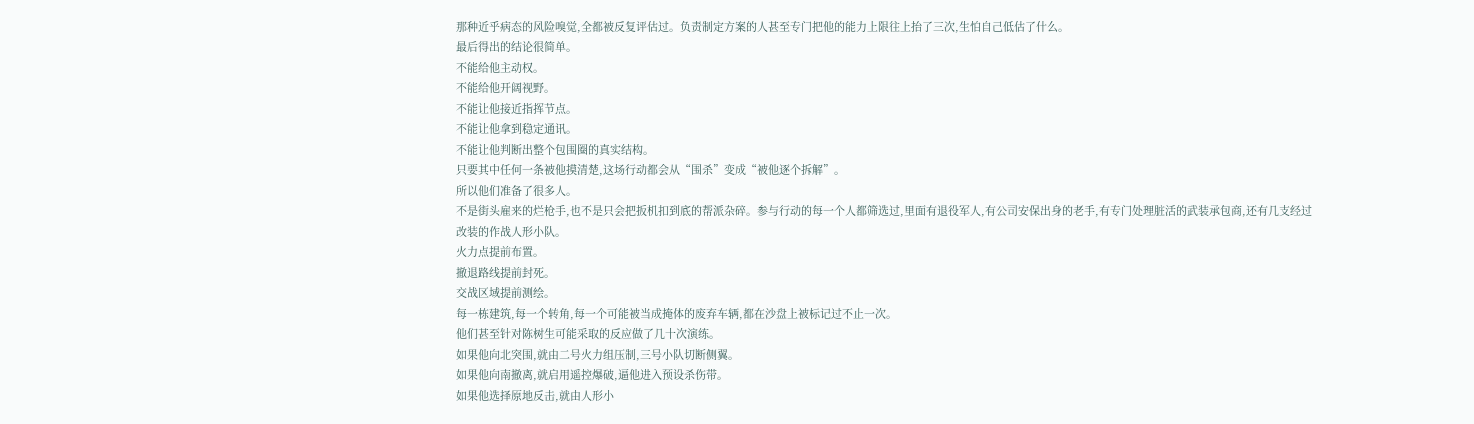那种近乎病态的风险嗅觉,全都被反复评估过。负责制定方案的人甚至专门把他的能力上限往上抬了三次,生怕自己低估了什么。
最后得出的结论很简单。
不能给他主动权。
不能给他开阔视野。
不能让他接近指挥节点。
不能让他拿到稳定通讯。
不能让他判断出整个包围圈的真实结构。
只要其中任何一条被他摸清楚,这场行动都会从“围杀”变成“被他逐个拆解”。
所以他们准备了很多人。
不是街头雇来的烂枪手,也不是只会把扳机扣到底的帮派杂碎。参与行动的每一个人都筛选过,里面有退役军人,有公司安保出身的老手,有专门处理脏活的武装承包商,还有几支经过改装的作战人形小队。
火力点提前布置。
撤退路线提前封死。
交战区域提前测绘。
每一栋建筑,每一个转角,每一个可能被当成掩体的废弃车辆,都在沙盘上被标记过不止一次。
他们甚至针对陈树生可能采取的反应做了几十次演练。
如果他向北突围,就由二号火力组压制,三号小队切断侧翼。
如果他向南撤离,就启用遥控爆破,逼他进入预设杀伤带。
如果他选择原地反击,就由人形小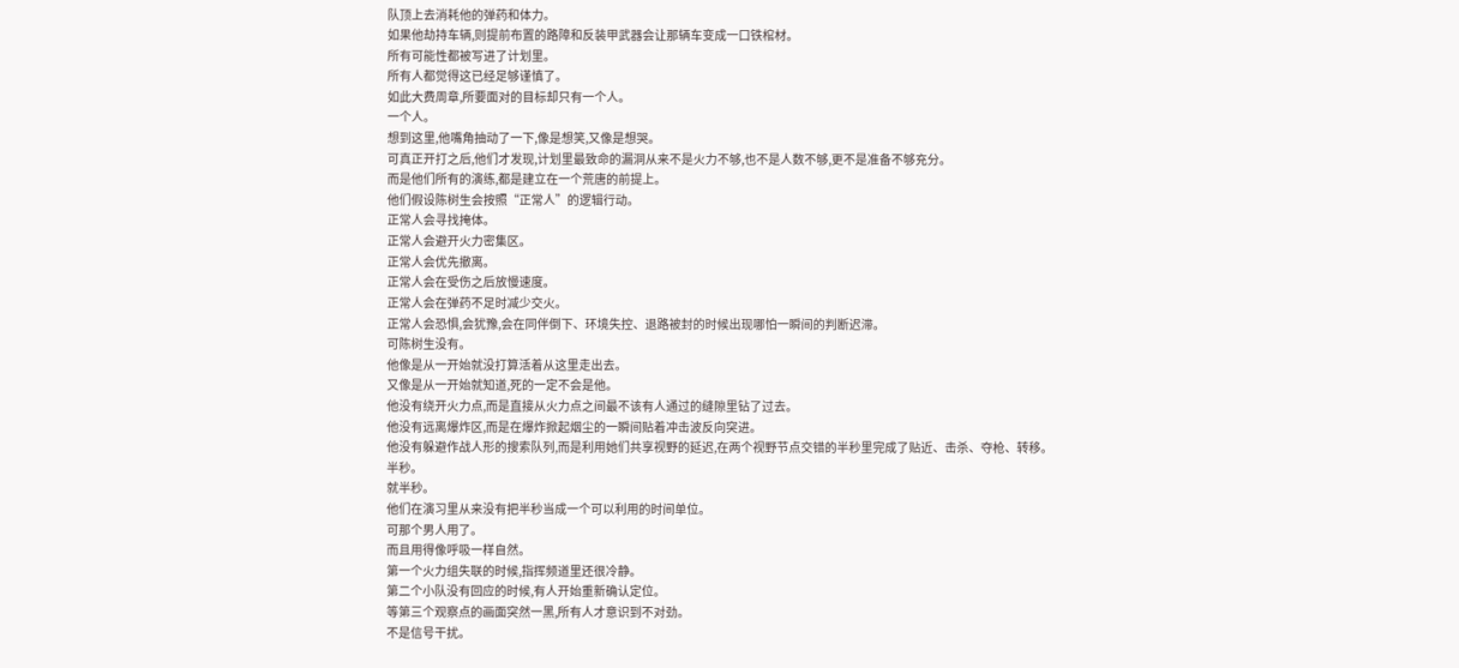队顶上去消耗他的弹药和体力。
如果他劫持车辆,则提前布置的路障和反装甲武器会让那辆车变成一口铁棺材。
所有可能性都被写进了计划里。
所有人都觉得这已经足够谨慎了。
如此大费周章,所要面对的目标却只有一个人。
一个人。
想到这里,他嘴角抽动了一下,像是想笑,又像是想哭。
可真正开打之后,他们才发现,计划里最致命的漏洞从来不是火力不够,也不是人数不够,更不是准备不够充分。
而是他们所有的演练,都是建立在一个荒唐的前提上。
他们假设陈树生会按照“正常人”的逻辑行动。
正常人会寻找掩体。
正常人会避开火力密集区。
正常人会优先撤离。
正常人会在受伤之后放慢速度。
正常人会在弹药不足时减少交火。
正常人会恐惧,会犹豫,会在同伴倒下、环境失控、退路被封的时候出现哪怕一瞬间的判断迟滞。
可陈树生没有。
他像是从一开始就没打算活着从这里走出去。
又像是从一开始就知道,死的一定不会是他。
他没有绕开火力点,而是直接从火力点之间最不该有人通过的缝隙里钻了过去。
他没有远离爆炸区,而是在爆炸掀起烟尘的一瞬间贴着冲击波反向突进。
他没有躲避作战人形的搜索队列,而是利用她们共享视野的延迟,在两个视野节点交错的半秒里完成了贴近、击杀、夺枪、转移。
半秒。
就半秒。
他们在演习里从来没有把半秒当成一个可以利用的时间单位。
可那个男人用了。
而且用得像呼吸一样自然。
第一个火力组失联的时候,指挥频道里还很冷静。
第二个小队没有回应的时候,有人开始重新确认定位。
等第三个观察点的画面突然一黑,所有人才意识到不对劲。
不是信号干扰。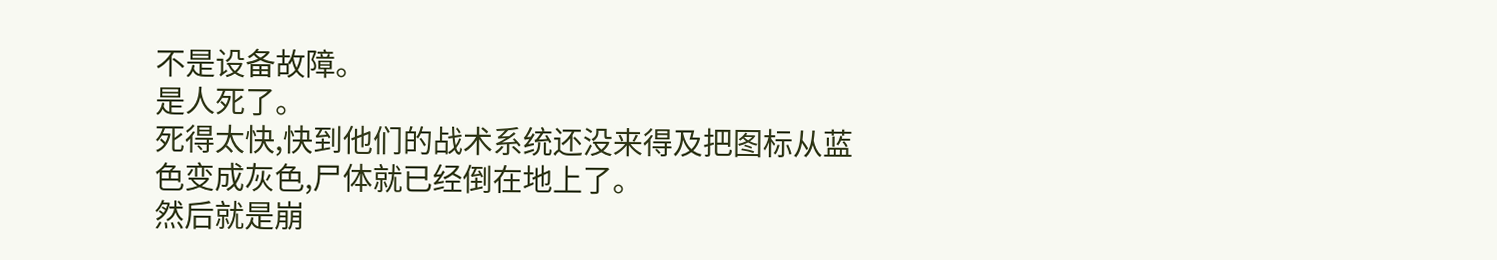不是设备故障。
是人死了。
死得太快,快到他们的战术系统还没来得及把图标从蓝色变成灰色,尸体就已经倒在地上了。
然后就是崩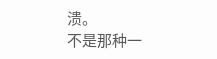溃。
不是那种一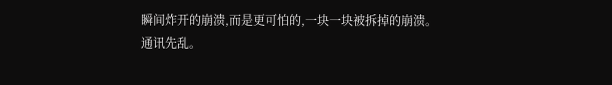瞬间炸开的崩溃,而是更可怕的,一块一块被拆掉的崩溃。
通讯先乱。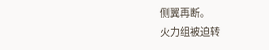侧翼再断。
火力组被迫转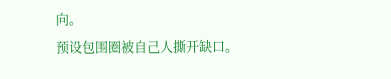向。
预设包围圈被自己人撕开缺口。